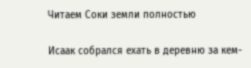Читаем Соки земли полностью

Исаак собрался ехать в деревню за кем-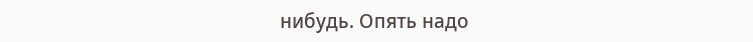нибудь. Опять надо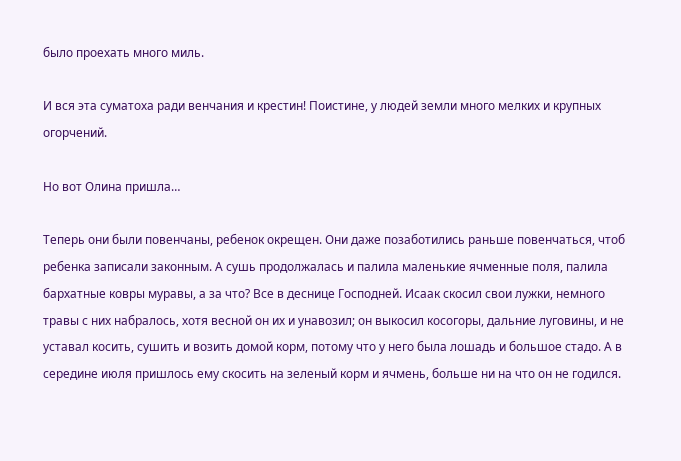было проехать много миль.

И вся эта суматоха ради венчания и крестин! Поистине, у людей земли много мелких и крупных огорчений.

Но вот Олина пришла…

Теперь они были повенчаны, ребенок окрещен. Они даже позаботились раньше повенчаться, чтоб ребенка записали законным. А сушь продолжалась и палила маленькие ячменные поля, палила бархатные ковры муравы, а за что? Все в деснице Господней. Исаак скосил свои лужки, немного травы с них набралось, хотя весной он их и унавозил; он выкосил косогоры, дальние луговины, и не уставал косить, сушить и возить домой корм, потому что у него была лошадь и большое стадо. А в середине июля пришлось ему скосить на зеленый корм и ячмень, больше ни на что он не годился.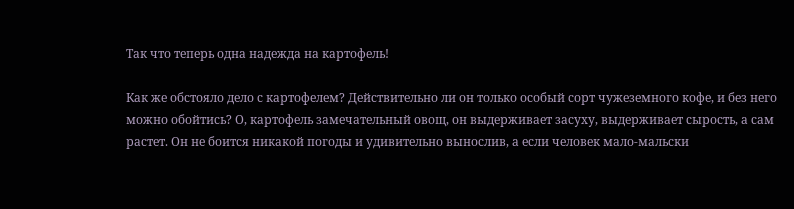Так что теперь одна надежда на картофель!

Как же обстояло дело с картофелем? Действительно ли он только особый сорт чужеземного кофе, и без него можно обойтись? О, картофель замечательный овощ, он выдерживает засуху, выдерживает сырость, а сам растет. Он не боится никакой погоды и удивительно вынослив, а если человек мало-мальски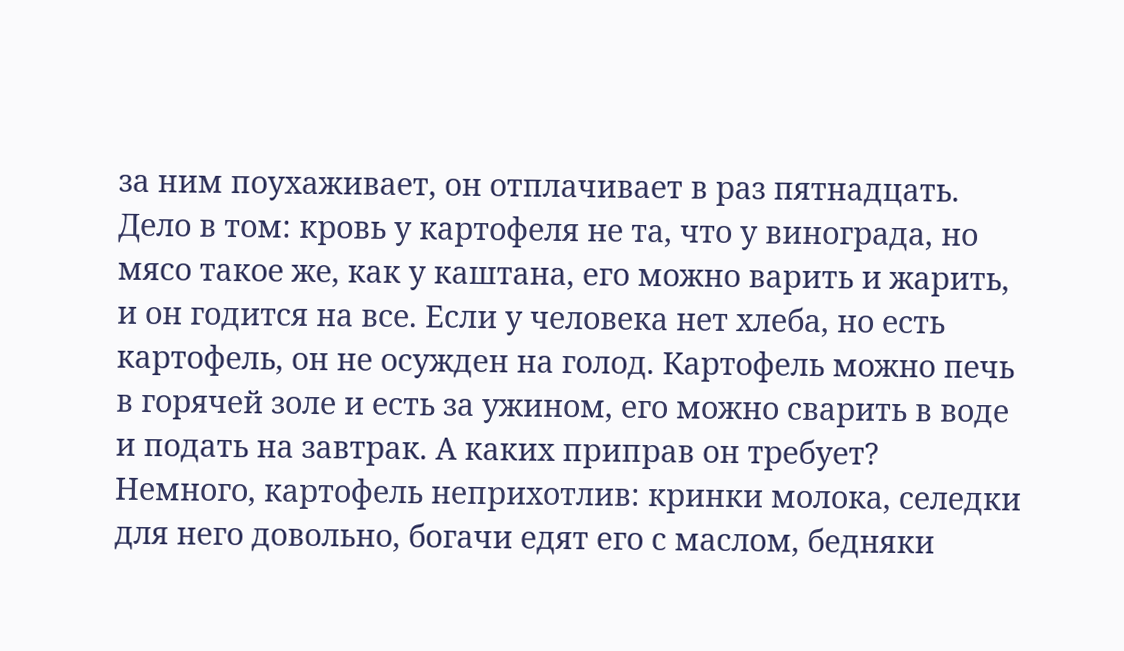за ним поухаживает, он отплачивает в раз пятнадцать. Дело в том: кровь у картофеля не та, что у винограда, но мясо такое же, как у каштана, его можно варить и жарить, и он годится на все. Если у человека нет хлеба, но есть картофель, он не осужден на голод. Картофель можно печь в горячей золе и есть за ужином, его можно сварить в воде и подать на завтрак. А каких приправ он требует? Немного, картофель неприхотлив: кринки молока, селедки для него довольно, богачи едят его с маслом, бедняки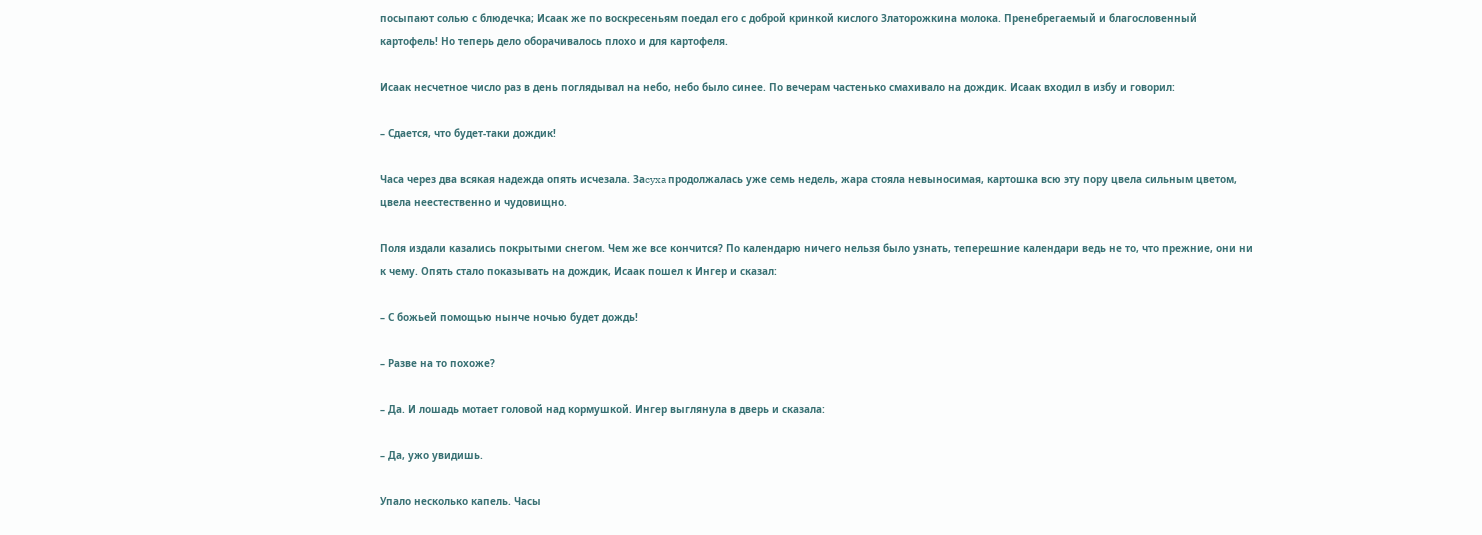посыпают солью с блюдечка; Исаак же по воскресеньям поедал его с доброй кринкой кислого Златорожкина молока. Пренебрегаемый и благословенный картофель! Но теперь дело оборачивалось плохо и для картофеля.

Исаак несчетное число раз в день поглядывал на небо, небо было синее. По вечерам частенько смахивало на дождик. Исаак входил в избу и говорил:

– Сдается, что будет-таки дождик!

Часа через два всякая надежда опять исчезала. Заcyxa продолжалась уже семь недель, жара стояла невыносимая, картошка всю эту пору цвела сильным цветом, цвела неестественно и чудовищно.

Поля издали казались покрытыми снегом. Чем же все кончится? По календарю ничего нельзя было узнать, теперешние календари ведь не то, что прежние, они ни к чему. Опять стало показывать на дождик, Исаак пошел к Ингер и сказал:

– С божьей помощью нынче ночью будет дождь!

– Разве на то похоже?

– Да. И лошадь мотает головой над кормушкой. Ингер выглянула в дверь и сказала:

– Да, ужо увидишь.

Упало несколько капель. Часы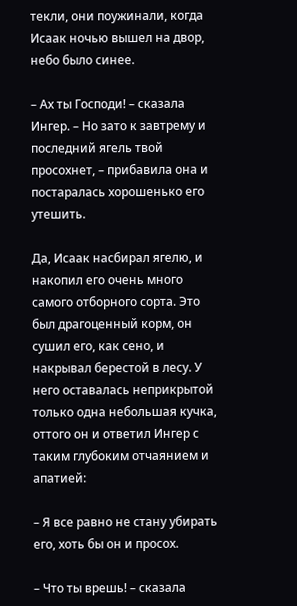текли, они поужинали, когда Исаак ночью вышел на двор, небо было синее.

– Ах ты Господи! – сказала Ингер. – Но зато к завтрему и последний ягель твой просохнет, – прибавила она и постаралась хорошенько его утешить.

Да, Исаак насбирал ягелю, и накопил его очень много самого отборного сорта. Это был драгоценный корм, он сушил его, как сено, и накрывал берестой в лесу. У него оставалась неприкрытой только одна небольшая кучка, оттого он и ответил Ингер с таким глубоким отчаянием и апатией:

– Я все равно не стану убирать его, хоть бы он и просох.

– Что ты врешь! – сказала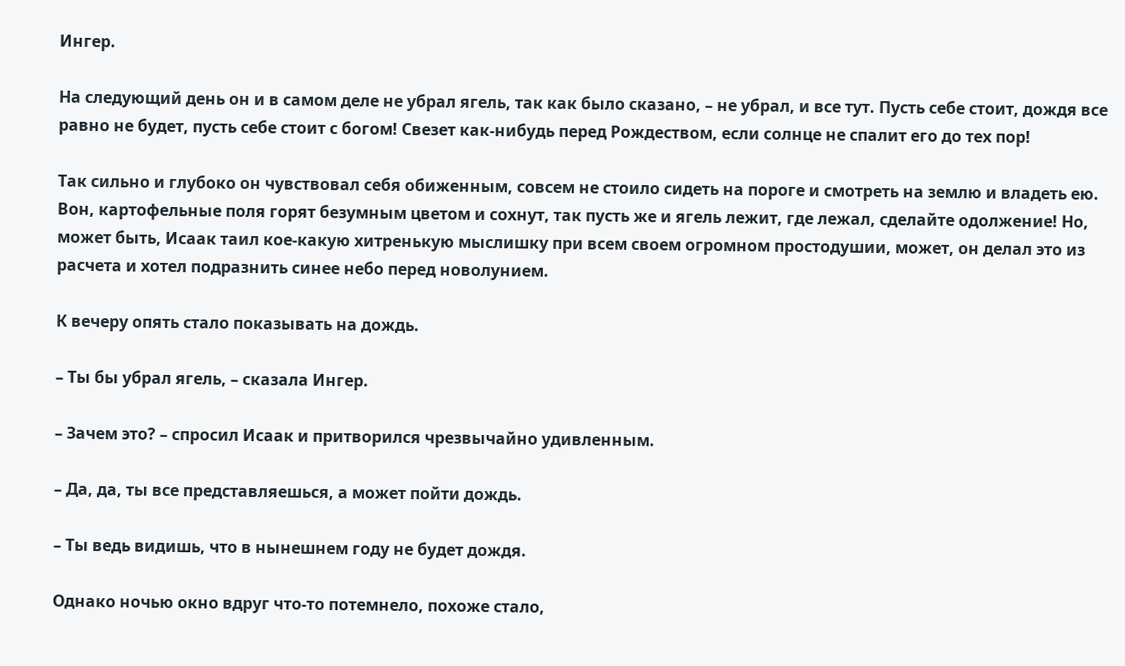Ингер.

На следующий день он и в самом деле не убрал ягель, так как было сказано, – не убрал, и все тут. Пусть себе стоит, дождя все равно не будет, пусть себе стоит с богом! Свезет как-нибудь перед Рождеством, если солнце не спалит его до тех пор!

Так сильно и глубоко он чувствовал себя обиженным, совсем не стоило сидеть на пороге и смотреть на землю и владеть ею. Вон, картофельные поля горят безумным цветом и сохнут, так пусть же и ягель лежит, где лежал, сделайте одолжение! Но, может быть, Исаак таил кое-какую хитренькую мыслишку при всем своем огромном простодушии, может, он делал это из расчета и хотел подразнить синее небо перед новолунием.

К вечеру опять стало показывать на дождь.

– Ты бы убрал ягель, – сказала Ингер.

– Зачем это? – спросил Исаак и притворился чрезвычайно удивленным.

– Да, да, ты все представляешься, а может пойти дождь.

– Ты ведь видишь, что в нынешнем году не будет дождя.

Однако ночью окно вдруг что-то потемнело, похоже стало,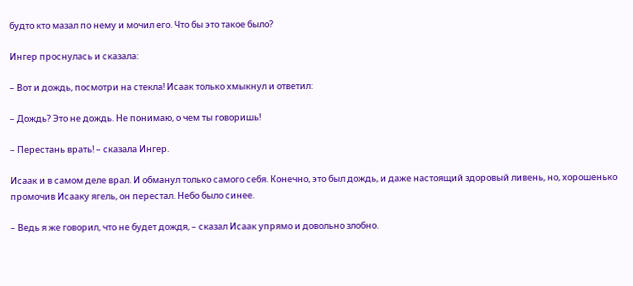будто кто мазал по нему и мочил его. Что бы это такое было?

Ингер проснулась и сказала:

– Вот и дождь, посмотри на стекла! Исаак только хмыкнул и ответил:

– Дождь? Это не дождь. Не понимаю, о чем ты говоришь!

– Перестань врать! – сказала Ингер.

Исаак и в самом деле врал. И обманул только самого себя. Конечно, это был дождь, и даже настоящий здоровый ливень, но, хорошенько промочив Исааку ягель, он перестал. Небо было синее.

– Ведь я же говорил, что не будет дождя, – сказал Исаак упрямо и довольно злобно.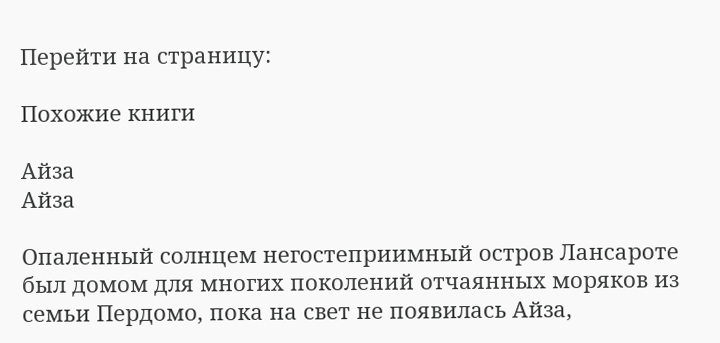Перейти на страницу:

Похожие книги

Айза
Айза

Опаленный солнцем негостеприимный остров Лансароте был домом для многих поколений отчаянных моряков из семьи Пердомо, пока на свет не появилась Айза,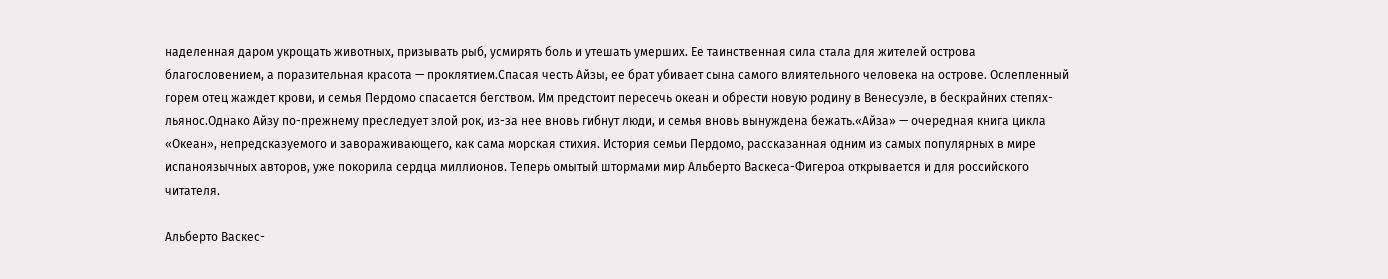наделенная даром укрощать животных, призывать рыб, усмирять боль и утешать умерших. Ее таинственная сила стала для жителей острова благословением, а поразительная красота — проклятием.Спасая честь Айзы, ее брат убивает сына самого влиятельного человека на острове. Ослепленный горем отец жаждет крови, и семья Пердомо спасается бегством. Им предстоит пересечь океан и обрести новую родину в Венесуэле, в бескрайних степях-льянос.Однако Айзу по-прежнему преследует злой рок, из-за нее вновь гибнут люди, и семья вновь вынуждена бежать.«Айза» — очередная книга цикла «Океан», непредсказуемого и завораживающего, как сама морская стихия. История семьи Пердомо, рассказанная одним из самых популярных в мире испаноязычных авторов, уже покорила сердца миллионов. Теперь омытый штормами мир Альберто Васкеса-Фигероа открывается и для российского читателя.

Альберто Васкес-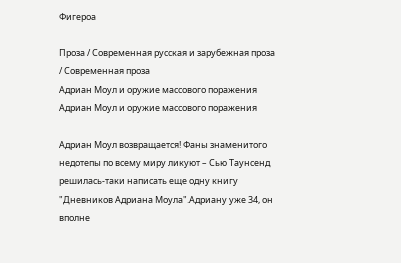Фигероа

Проза / Современная русская и зарубежная проза / Современная проза
Адриан Моул и оружие массового поражения
Адриан Моул и оружие массового поражения

Адриан Моул возвращается! Фаны знаменитого недотепы по всему миру ликуют – Сью Таунсенд решилась-таки написать еще одну книгу "Дневников Адриана Моула".Адриану уже 34, он вполне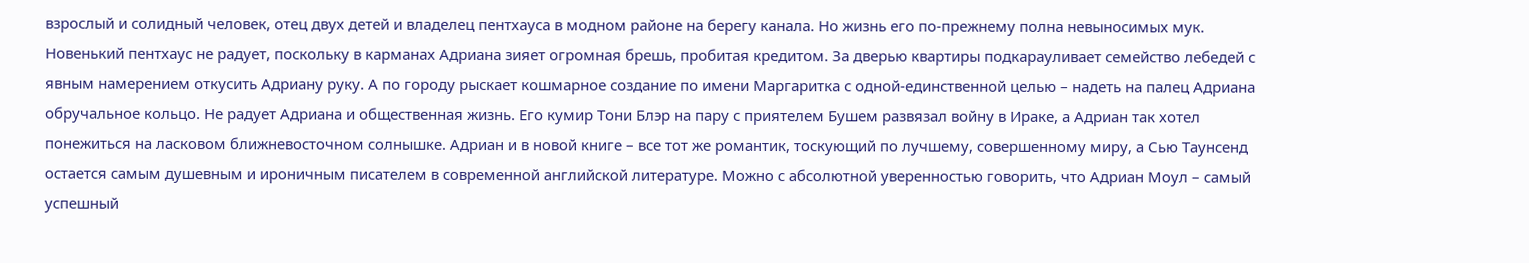взрослый и солидный человек, отец двух детей и владелец пентхауса в модном районе на берегу канала. Но жизнь его по-прежнему полна невыносимых мук. Новенький пентхаус не радует, поскольку в карманах Адриана зияет огромная брешь, пробитая кредитом. За дверью квартиры подкарауливает семейство лебедей с явным намерением откусить Адриану руку. А по городу рыскает кошмарное создание по имени Маргаритка с одной-единственной целью – надеть на палец Адриана обручальное кольцо. Не радует Адриана и общественная жизнь. Его кумир Тони Блэр на пару с приятелем Бушем развязал войну в Ираке, а Адриан так хотел понежиться на ласковом ближневосточном солнышке. Адриан и в новой книге – все тот же романтик, тоскующий по лучшему, совершенному миру, а Сью Таунсенд остается самым душевным и ироничным писателем в современной английской литературе. Можно с абсолютной уверенностью говорить, что Адриан Моул – самый успешный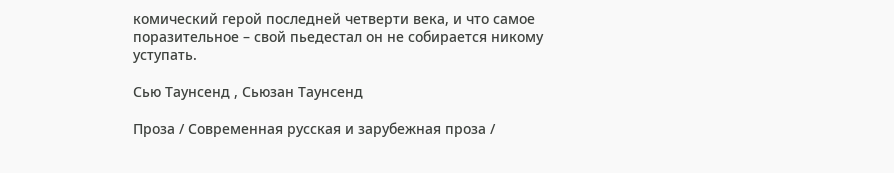комический герой последней четверти века, и что самое поразительное – свой пьедестал он не собирается никому уступать.

Сью Таунсенд , Сьюзан Таунсенд

Проза / Современная русская и зарубежная проза /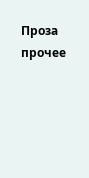Проза прочее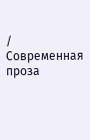/ Современная проза